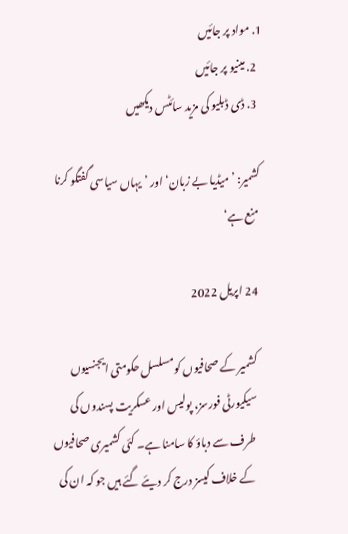1. مواد پر جائیں
  2. مینیو پر جائیں
  3. ڈی ڈبلیو کی مزید سائٹس دیکھیں

کشمیر: ’میڈیا بے زبان‘اور ’یہاں سیاسی گفتگو کرنا منع ہے‘

24 اپریل 2022

کشمیر کے صحافیوں کو مسلسل حکومتی ایجنسیوں سیکیورٹی فورسز، پولیس اور عسکریت پسندوں کی طرف سے دباؤ کا سامنا ہے۔ کئی کشمیری صحافیوں کے خلاف کیسز درج کر دیئے گئے ہیں جو کہ ان کی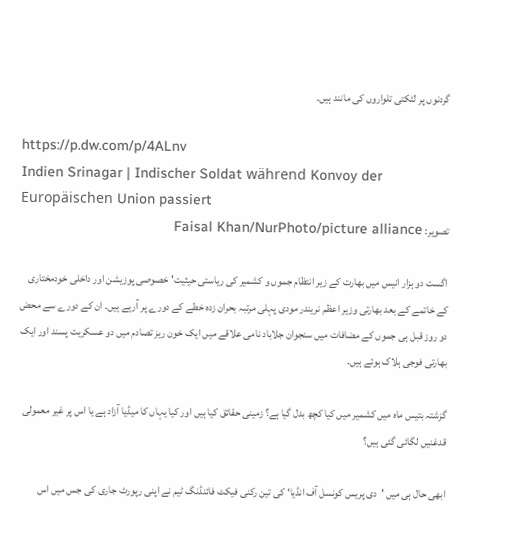گردنوں پر لٹکتی تلواروں کی مانند ہیں۔

https://p.dw.com/p/4ALnv
Indien Srinagar | Indischer Soldat während Konvoy der Europäischen Union passiert
تصویر: Faisal Khan/NurPhoto/picture alliance

اگست دو ہزار انیس میں بھارت کے زیر انتظام جموں و کشمیر کی ریاستی حیثیت' خصوصی پوزیشن اور داخلی خودمختاری کے خاتمے کے بعد بھارتی وزیر اعظم نریندر مودی پہلی مرتبہ بحران زدہ خطے کے دورے پر آرہے ہیں۔ ان کے دورے سے محض دو روز قبل ہی جموں کے مضافات میں سنجوان جلاباد نامی علاقے میں ایک خون ریز تصادم میں دو عسکریت پسند اور ایک بھارتی فوجی ہلاک ہوئے ہیں۔

گزشتہ بتیس ماہ میں کشمیر میں کیا کچھ بدل گیا ہے؟ زمینی حقائق کیا ہیں اور کیا یہاں کا میڈیا آزاد ہے یا اس پر غیر معمولی قدغنیں لگائی گئی ہیں؟

ابھی حال ہی میں 'دی پریس کونسل آف انڈیا‘ کی تین رکنی فیکٹ فائنڈنگ ٹیم نے اپنی رپورٹ جاری کی جس میں اس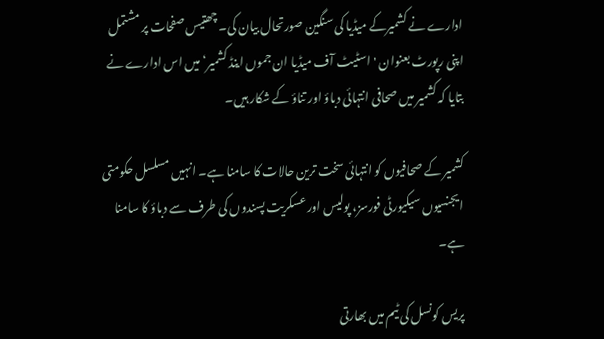ادارے نے کشمیرکے میڈیا کی سنگین صورتحال بیان کی۔ چھتیس صفحات پر مشتمل اپنی رپورٹ بعنوان 'اسٹیٹ آف میڈیا ان جموں اینڈ کشمیر‘ میں اس ادارے نے بتایا کہ کشمیر میں صحافی انتہائی دباؤ اور تناؤ کے شکار ہیں۔

کشمیر کے صحافیوں کو انتہائی سخت ترین حالات کا سامنا ہے۔ انہیں مسلسل حکومتی ایجنسیوں سیکیورٹی فورسز، پولیس اور عسکریت پسندوں کی طرف سے دباؤ کا سامنا ہے۔

پریس کونسل کی ٹیم میں بھارتی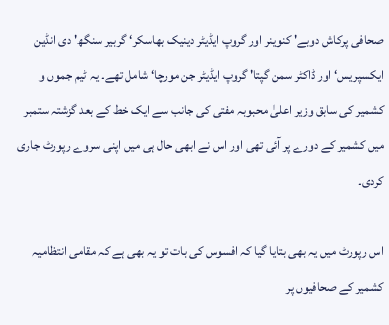صحافی پرکاش دوبے' کنوینر اور گروپ ایڈیٹر دینیک بھاسکر‘ گربیر سنگھ' دی انڈین ایکسپریس‘ اور ڈاکٹر سمن گپتا' گروپ ایڈیٹر جن مورچا‘ شامل تھے۔ یہ ٹیم جموں و کشمیر کی سابق وزیر اعلیٰ محبوبہ مفتی کی جانب سے ایک خط کے بعد گزشتہ ستمبر میں کشمیر کے دورے پر آئی تھی اور اس نے ابھی حال ہی میں اپنی سروے رپورٹ جاری کردی۔

اس رپورٹ میں یہ بھی بتایا گیا کہ افسوس کی بات تو یہ بھی ہے کہ مقامی انتظامیہ کشمیر کے صحافیوں پر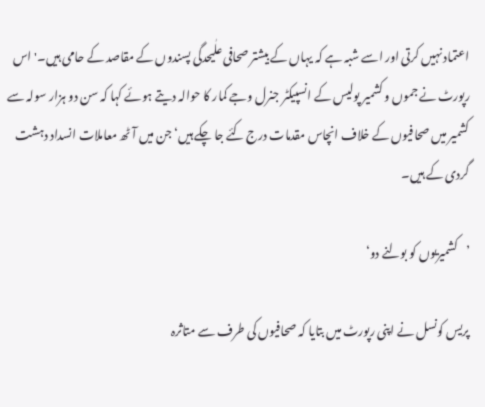اعتماد نہیں کرتی اور اسے شبہ ہے کہ یہاں کے بیشتر صحافی علٰیحدگی پسندوں کے مقاصد کے حامی ہیں۔' اس رپورٹ نے جموں و کشمیر پولیس کے انسپیکٹر جنرل وجے کمار کا حوالہ دیتے ہوئے کہا کہ سن دو ہزار سولہ سے کشمیر میں صحافیوں کے خلاف انچاس مقدمات درج کئے جا چکے ہیں‘ جن میں آٹھ معاملات انسداد دہشت گردی کے ہیں۔

’کشمیریوں کو بولنے دو‘

پریس کونسل نے اپنی رپورٹ میں بتایا کہ صحافیوں کی طرف سے متاثرہ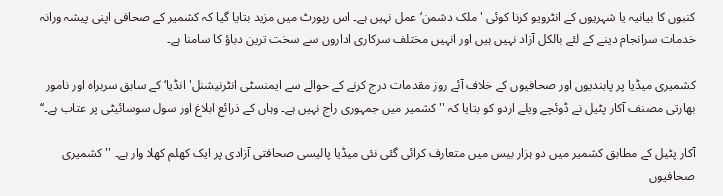کنبوں کا بیانیہ یا شہریوں کے انٹرویو کرنا کوئی 'ملک دشمن‘ عمل نہیں ہے۔ اس رپورٹ میں مزید بتایا گیا کہ کشمیر کے صحافی اپنی پیشہ ورانہ خدمات سرانجام دینے کے لئے بالکل آزاد نہیں ہیں اور انہیں مختلف سرکاری اداروں سے سخت ترین دباؤ کا سامنا ہے۔

کشمیری میڈیا پر پابندیوں اور صحافیوں کے خلاف آئے روز مقدمات درج کرنے کے حوالے سے ایمنسٹی انٹرنیشنل' انڈیا‘ کے سابق سربراہ اور نامور بھارتی مصنف آکار پٹیل نے ڈوئچے ویلے اردو کو بتایا کہ ''کشمیر میں جمہوری راج نہیں ہے۔ وہاں کے ذرائع ابلاغ اور سول سوسائیٹی پر عتاب ہے۔‘‘

آکار پٹیل کے مطابق کشمیر میں دو ہزار بیس میں متعارف کرائی گئی نئی میڈیا پالیسی صحافتی آزادی پر ایک کھلم کھلا وار ہے۔ ''کشمیری صحافیوں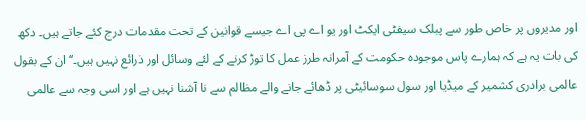اور مدیروں پر خاص طور سے پبلک سیفٹی ایکٹ اور یو اے پی اے جیسے قوانین کے تحت مقدمات درج کئے جاتے ہیں۔ دکھ کی بات یہ ہے کہ ہمارے پاس موجودہ حکومت کے آمرانہ طرز عمل کا توڑ کرنے کے لئے وسائل اور ذرائع نہیں ہیں۔‘‘ ان کے بقول عالمی برادری کشمیر کے میڈیا اور سول سوسائیٹی پر ڈھائے جانے والے مظالم سے نا آشنا نہیں ہے اور اسی وجہ سے عالمی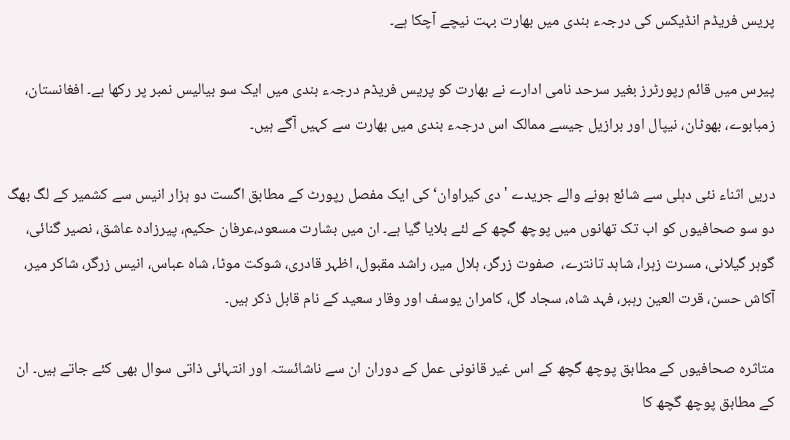پریس فریڈم انڈیکس کی درجہء بندی میں بھارت بہت نیچے آچکا ہے۔

پیرس میں قائم رپورٹرز بغیر سرحد نامی ادارے نے بھارت کو پریس فریڈم درجہء بندی میں ایک سو بیالیس نمبر پر رکھا ہے۔ افغانستان، زمبابوے، بھوٹان، نیپال اور برازیل جیسے ممالک اس درجہء بندی میں بھارت سے کہیں آگے ہیں۔

دریں اثناء نئی دہلی سے شائع ہونے والے جریدے 'دی کیراوان‘ کی ایک مفصل رپورٹ کے مطابق اگست دو ہزار انیس سے کشمیر کے لگ بھگ دو سو صحافیوں کو اب تک تھانوں میں پوچھ گچھ کے لئے بلایا گیا ہے۔ ان میں بشارت مسعود،عرفان حکیم، پیرزادہ عاشق، نصیر گنائی، گوہر گیلانی، مسرت زہرا، شاہد تانترے،  صفوت زرگر، ہلال میر، راشد مقبول، اظہر قادری، شوکت موٹا، شاہ عباس، انیس زرگر، شاکر میر، آکاش حسن، قرت العین رہبر، فہد شاہ، سجاد گل، کامران یوسف اور وقار سعید کے نام قابل ذکر ہیں۔

متاثرہ صحافیوں کے مطابق پوچھ گچھ کے اس غیر قانونی عمل کے دوران ان سے ناشائستہ اور انتہائی ذاتی سوال بھی کئے جاتے ہیں۔ ان کے مطابق پوچھ گچھ کا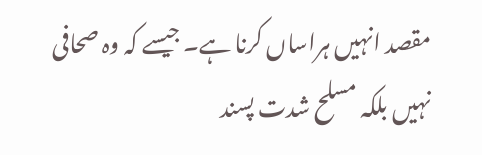مقصد انہیں ہراساں کرنا ہے۔ جیسے کہ وہ صحافی نہیں بلکہ مسلح شدت پسند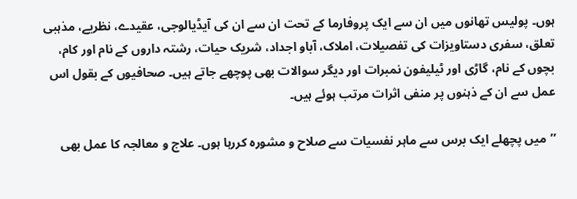ہوں۔ پولیس تھانوں میں ان سے ایک پروفارما کے تحت ان سے ان کی آیڈیالوجی، عقیدے، نظریے، مذہبی تعلق، سفری دستاویزات کی تفصیلات، املاک، آباو اجداد، شریک حیات، رشتہ داروں کے نام اور کام، بچوں کے نام، گاڑی اور ٹیلیفون نمبرات اور دیگر سوالات بھی پوچھے جاتے ہیں۔ صحافیوں کے بقول اس عمل سے ان کے ذہنوں پر منفی اثرات مرتب ہوئے ہیں۔

’’میں پچھلے ایک برس سے ماہر نفسیات سے صلاح و مشورہ کررہا ہوں۔ علاج و معالجہ کا عمل بھی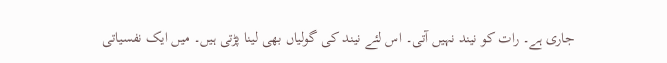جاری ہے۔ رات کو نیند نہیں آتی۔ اس لئے نیند کی گولیاں بھی لینا پڑتی ہیں۔ میں ایک نفسیاتی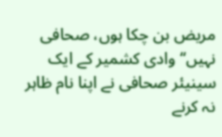مریض بن چکا ہوں، صحافی نہیں‘‘ وادی کشمیر کے ایک سینیئر صحافی نے اپنا نام ظاہر نہ کرنے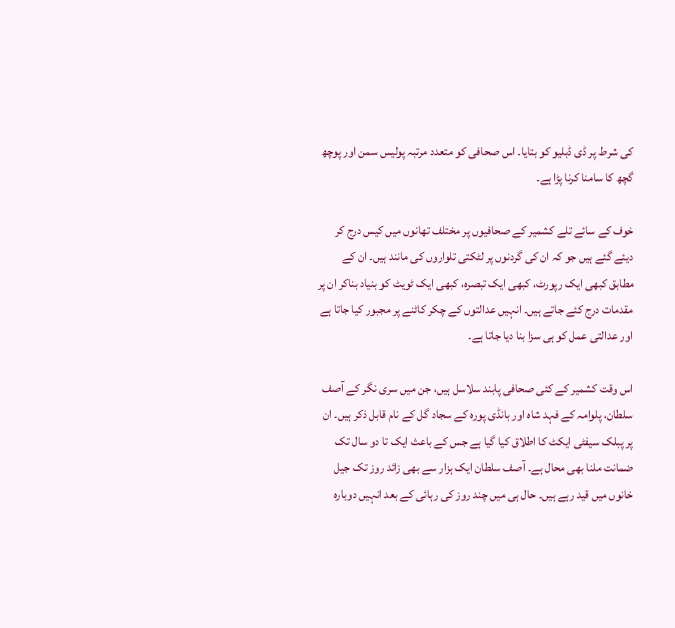کی شرط پر ڈی ڈبلیو کو بتایا۔ اس صحافی کو متعدد مرتبہ پولیس سمن اور پوچھ گچھ کا سامنا کرنا پڑا ہے۔

خوف کے سائے تلے کشمیر کے صحافیوں پر مختلف تھانوں میں کیس درج کر دیئے گئے ہیں جو کہ ان کی گردنوں پر لٹکتی تلواروں کی مانند ہیں۔ ان کے مطابق کبھی ایک رپورٹ، کبھی ایک تبصرہ، کبھی ایک ٹویٹ کو بنیاد بناکر ان پر مقدمات درج کئے جاتے ہیں۔ انہیں عدالتوں کے چکر کاٹنے پر مجبور کیا جاتا ہے اور عدالتی عمل کو ہی سزا بنا دیا جاتا ہے۔

اس وقت کشمیر کے کئی صحافی پابند سلاسل ہیں، جن میں سری نگر کے آصف سلطان، پلوامہ کے فہد شاہ اور بانڈی پورہ کے سجاد گل کے نام قابل ذکر ہیں۔ ان پر پبلک سیفٹی ایکٹ کا اطلاق کیا گیا ہے جس کے باعث ایک تا دو سال تک ضمانت ملنا بھی محال ہے۔ آصف سلطان ایک ہزار سے بھی زائد روز تک جیل خانوں میں قید رہے ہیں۔ حال ہی میں چند روز کی رہائی کے بعد انہیں دوبارہ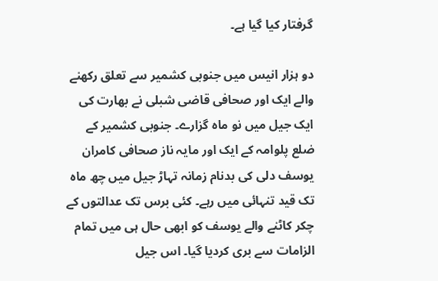گرفتار کیا گیا ہے۔

دو ہزار انیس میں جنوبی کشمیر سے تعلق رکھنے والے ایک اور صحافی قاضی شبلی نے بھارت کی ایک جیل میں نو ماہ گزارے۔ جنوبی کشمیر کے ضلع پلوامہ کے ایک اور مایہ ناز صحافی کامران یوسف دلی کی بدنام زمانہ تہاڑ جیل میں چھ ماہ تک قید تنہائی میں رہے۔ کئی برس تک عدالتوں کے چکر کاٹنے والے یوسف کو ابھی حال ہی میں تمام الزامات سے بری کردیا گیا۔ اس جیل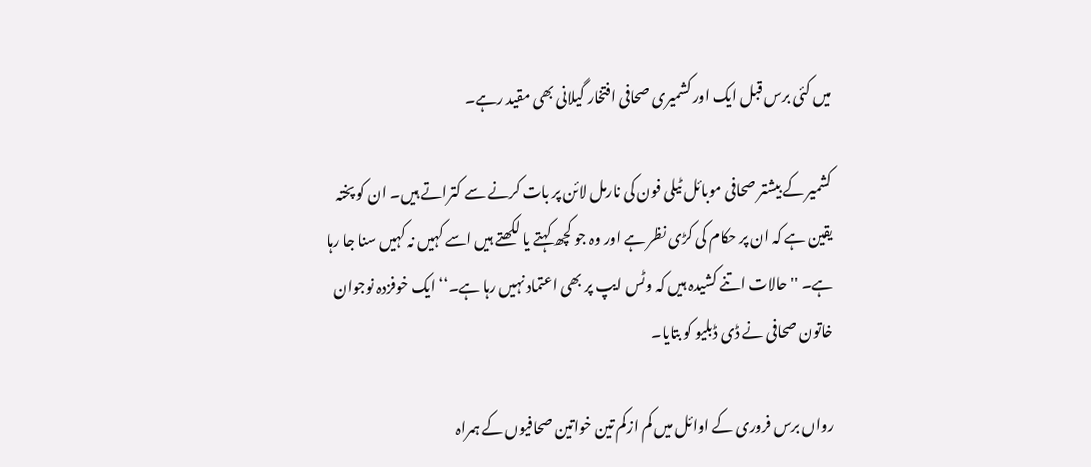میں کئی برس قبل ایک اور کشمیری صحافی افتخار گیلانی بھی مقید رہے۔

کشمیر کے بیشتر صحافی موبائل ٹیلی فون کی نارمل لائن پر بات کرنے سے کتراتے ہیں۔ ان کو پختہ یقین ہے کہ ان پر حکام کی کڑی نظر ہے اور وہ جو کچھ کہتے یا لکھتے ہیں اسے کہیں نہ کہیں سنا جا رہا ہے۔ ''حالات اتنے کشیدہ ہیں کہ وٹس ایپ پر بھی اعتماد نہیں رہا ہے۔‘‘ ایک خوفزدہ نوجوان خاتون صحافی نے ڈی ڈبلیو کو بتایا۔

رواں برس فروری کے اوائل میں کم ازکم تین خواتین صحافیوں کے ہمراہ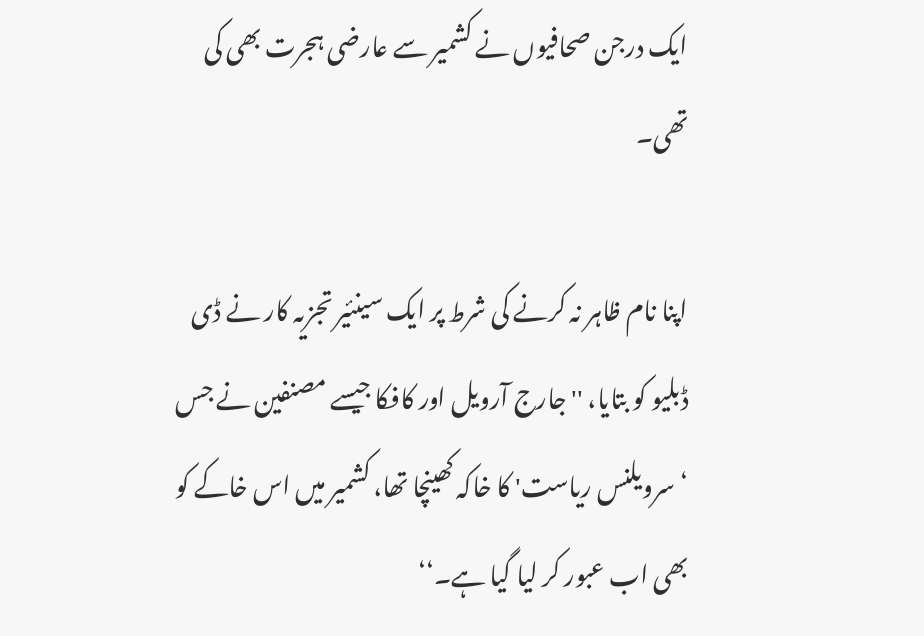ایک درجن صحافیوں نے کشمیر سے عارضی ہجرت بھی کی تھی۔

اپنا نام ظاہر نہ کرنے کی شرط پر ایک سینئیر تجزیہ کار نے ڈی ڈبلیو کو بتایا، ''جارج آرویل اور کافکا جیسے مصنفین نے جس ‘سرویلنس ریاست' کا خاکہ کھینچا تھا، کشمیر میں اس خاکے کو بھی اب عبور کر لیا گیا ہے۔‘‘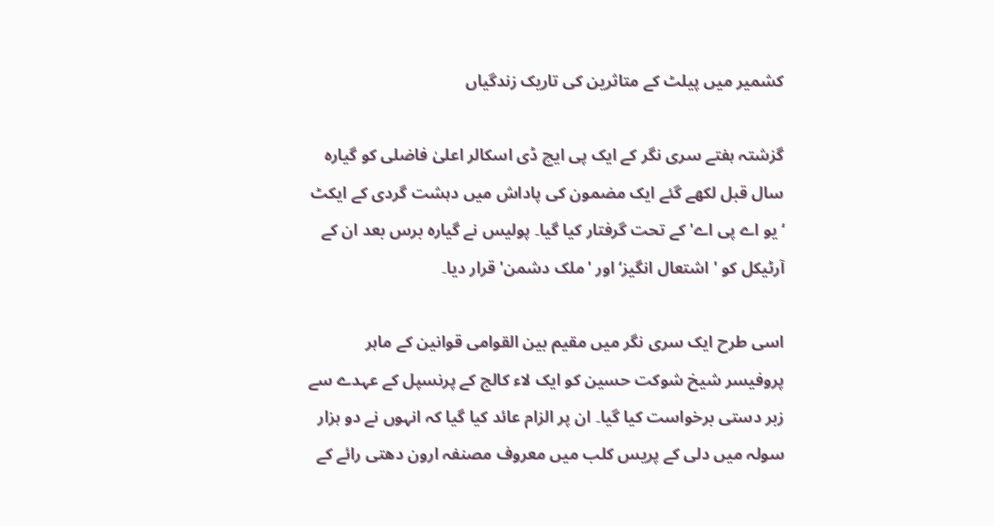کشمیر میں پیلٹ کے متاثرین کی تاریک زندگیاں

گزشتہ ہفتے سری نگر کے ایک پی ایچ ڈی اسکالر اعلیٰ فاضلی کو گیارہ سال قبل لکھے گئے ایک مضمون کی پاداش میں دہشت گردی کے ایکٹ ‘یو اے پی اے' کے تحت گرفتار کیا گیا۔ پولیس نے گیارہ برس بعد ان کے آرٹیکل کو 'اشتعال انگیز‘ اور 'ملک دشمن' قرار دیا۔

اسی طرح ایک سری نگر میں مقیم بین القوامی قوانین کے ماہر پروفیسر شیخ شوکت حسین کو ایک لاء کالج کے پرنسپل کے عہدے سے زبر دستی برخواست کیا گیا۔ ان پر الزام عائد کیا گیا کہ انہوں نے دو ہزار سولہ میں دلی کے پریس کلب میں معروف مصنفہ ارون دھتی رائے کے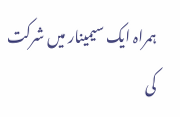ہمراہ ایک سیمینار میں شرکت کی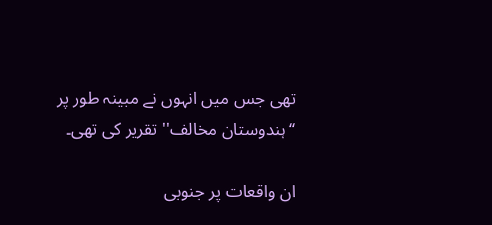تھی جس میں انہوں نے مبینہ طور پر ‘‘ہندوستان مخالف'' تقریر کی تھی۔

ان واقعات پر جنوبی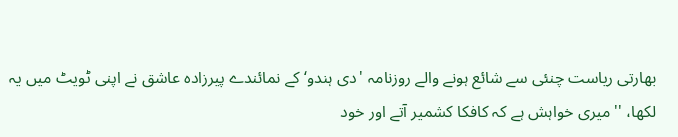بھارتی ریاست چنئی سے شائع ہونے والے روزنامہ 'دی ہندو‘ کے نمائندے پیرزادہ عاشق نے اپنی ٹویٹ میں یہ لکھا، ''میری خواہش ہے کہ کافکا کشمیر آتے اور خود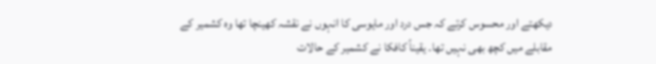دیکھتے اور محسوس کرتے کہ جس درد اور مایوسی کا انہوں نے نقشہ کھینچا تھا وہ کشمیر کے مقابلے میں کچھ بھی نہیں تھا۔ یقیناً کافکا نے کشمیر کے حالات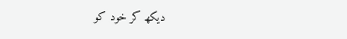دیکھ کر خود کو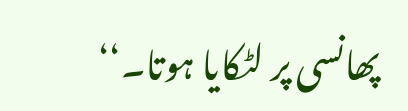پھانسی پر لٹکایا ہوتا۔‘‘